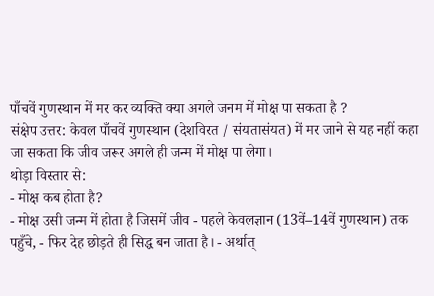पाँचवें गुणस्थान में मर कर व्यक्ति क्या अगले जनम में मोक्ष पा सकता है ?
संक्षेप उत्तर: केवल पाँचवें गुणस्थान (देशविरत / संयतासंयत) में मर जाने से यह नहीं कहा जा सकता कि जीव जरूर अगले ही जन्म में मोक्ष पा लेगा।
थोड़ा विस्तार से:
- मोक्ष कब होता है?
- मोक्ष उसी जन्म में होता है जिसमें जीव - पहले केवलज्ञान (13वें–14वें गुणस्थान) तक पहुँचे, - फिर देह छोड़ते ही सिद्ध बन जाता है। - अर्थात्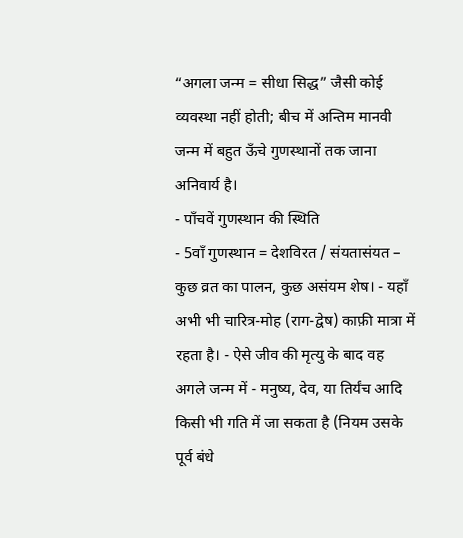“अगला जन्म = सीधा सिद्ध” जैसी कोई व्यवस्था नहीं होती; बीच में अन्तिम मानवी जन्म में बहुत ऊँचे गुणस्थानों तक जाना अनिवार्य है।
- पाँचवें गुणस्थान की स्थिति
- 5वाँ गुणस्थान = देशविरत / संयतासंयत – कुछ व्रत का पालन, कुछ असंयम शेष। - यहाँ अभी भी चारित्र-मोह (राग-द्वेष) काफ़ी मात्रा में रहता है। - ऐसे जीव की मृत्यु के बाद वह अगले जन्म में - मनुष्य, देव, या तिर्यंच आदि किसी भी गति में जा सकता है (नियम उसके पूर्व बंधे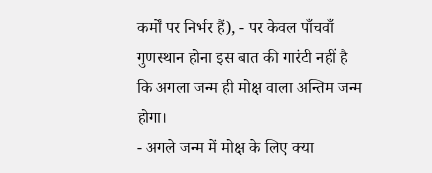कर्मों पर निर्भर हैं), - पर केवल पाँचवाँ गुणस्थान होना इस बात की गारंटी नहीं है कि अगला जन्म ही मोक्ष वाला अन्तिम जन्म होगा।
- अगले जन्म में मोक्ष के लिए क्या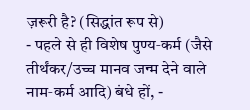ज़रूरी है? (सिद्धांत रूप से)
- पहले से ही विशेष पुण्य‑कर्म (जैसे तीर्थंकर/उच्च मानव जन्म देने वाले नाम‑कर्म आदि) बंधे हों, -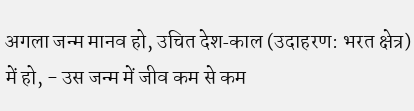अगला जन्म मानव हो, उचित देश‑काल (उदाहरण: भरत क्षेत्र) में हो, - उस जन्म में जीव कम से कम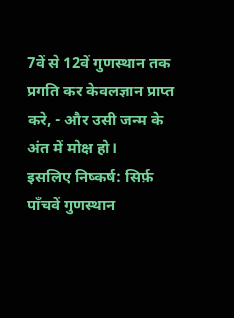7वें से 12वें गुणस्थान तक प्रगति कर केवलज्ञान प्राप्त करे, - और उसी जन्म के अंत में मोक्ष हो।
इसलिए निष्कर्ष: सिर्फ़ पाँचवें गुणस्थान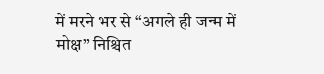में मरने भर से “अगले ही जन्म में मोक्ष” निश्चित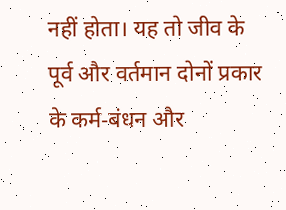नहीं होता। यह तो जीव के पूर्व और वर्तमान दोनों प्रकार के कर्म‑बंधन और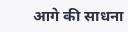आगे की साधना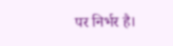पर निर्भर है।